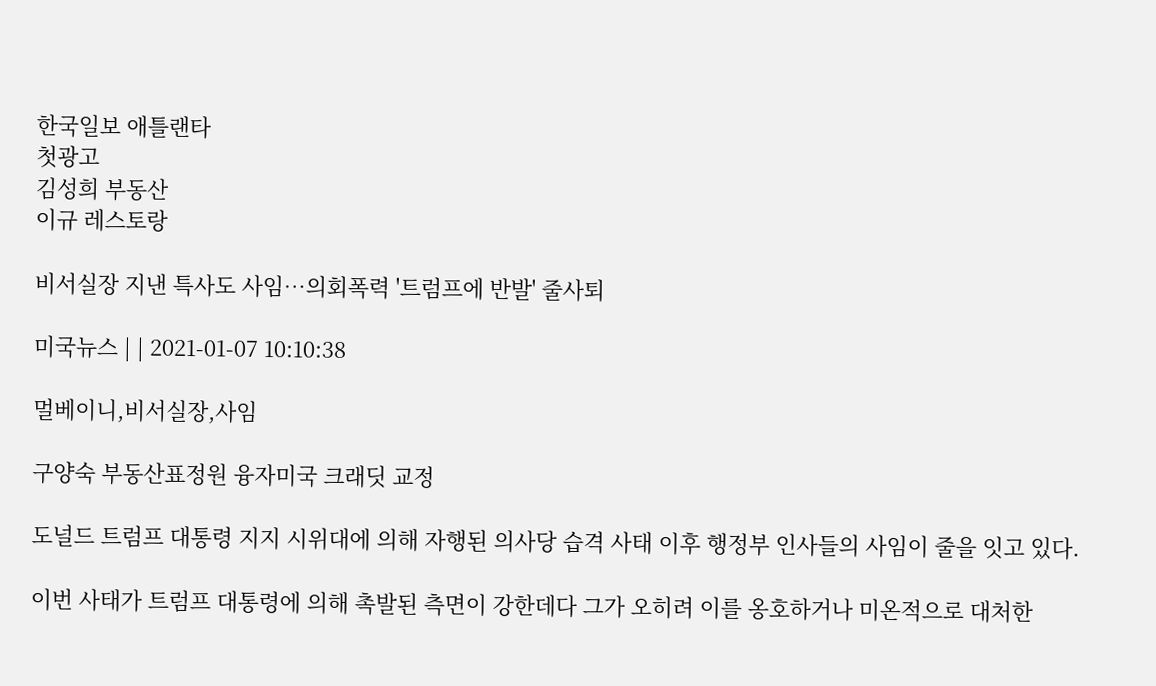한국일보 애틀랜타
첫광고
김성희 부동산
이규 레스토랑

비서실장 지낸 특사도 사임…의회폭력 '트럼프에 반발' 줄사퇴

미국뉴스 | | 2021-01-07 10:10:38

멀베이니,비서실장,사임

구양숙 부동산표정원 융자미국 크래딧 교정

도널드 트럼프 대통령 지지 시위대에 의해 자행된 의사당 습격 사태 이후 행정부 인사들의 사임이 줄을 잇고 있다.

이번 사태가 트럼프 대통령에 의해 촉발된 측면이 강한데다 그가 오히려 이를 옹호하거나 미온적으로 대처한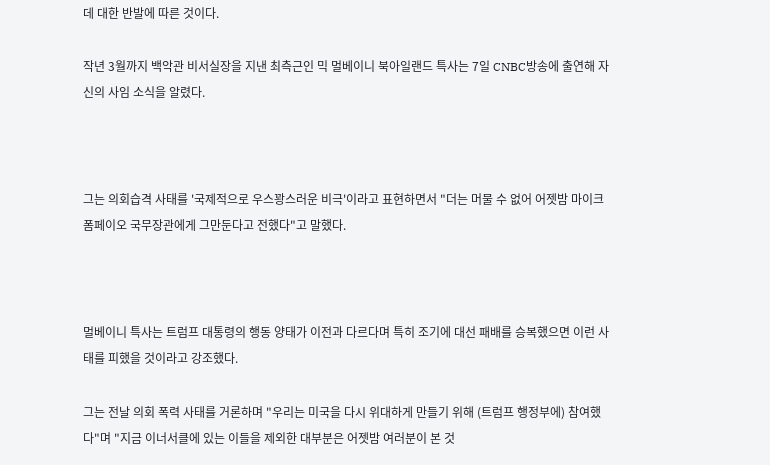데 대한 반발에 따른 것이다.

작년 3월까지 백악관 비서실장을 지낸 최측근인 믹 멀베이니 북아일랜드 특사는 7일 CNBC방송에 출연해 자신의 사임 소식을 알렸다.



그는 의회습격 사태를 '국제적으로 우스꽝스러운 비극'이라고 표현하면서 "더는 머물 수 없어 어젯밤 마이크 폼페이오 국무장관에게 그만둔다고 전했다"고 말했다.



멀베이니 특사는 트럼프 대통령의 행동 양태가 이전과 다르다며 특히 조기에 대선 패배를 승복했으면 이런 사태를 피했을 것이라고 강조했다.

그는 전날 의회 폭력 사태를 거론하며 "우리는 미국을 다시 위대하게 만들기 위해 (트럼프 행정부에) 참여했다"며 "지금 이너서클에 있는 이들을 제외한 대부분은 어젯밤 여러분이 본 것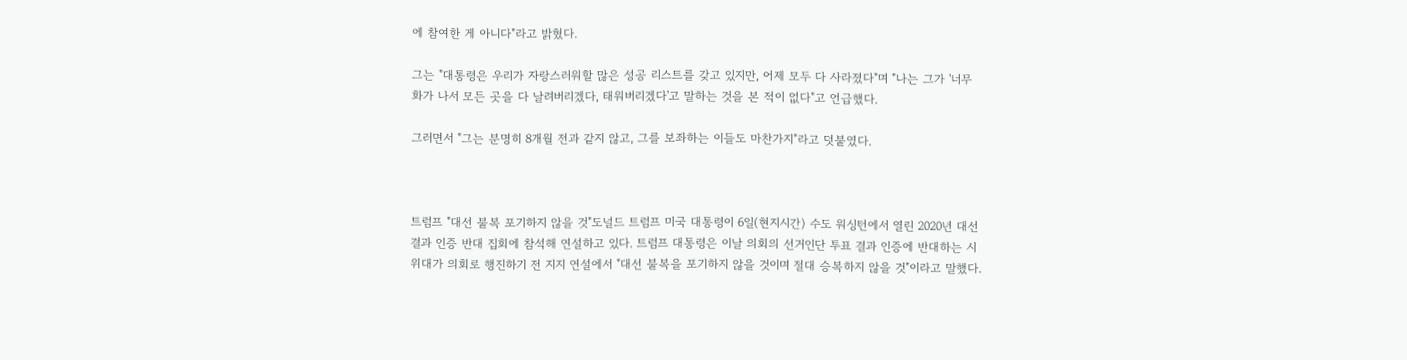에 참여한 게 아니다"라고 밝혔다.

그는 "대통령은 우리가 자랑스러워할 많은 성공 리스트를 갖고 있지만, 어제 모두 다 사라졌다"며 "나는 그가 '너무 화가 나서 모든 곳을 다 날려버리겠다, 태워버리겠다'고 말하는 것을 본 적이 없다"고 언급했다.

그러면서 "그는 분명히 8개월 전과 같지 않고, 그를 보좌하는 이들도 마찬가지"라고 덧붙였다.



트럼프 "대선 불복 포기하지 않을 것"도널드 트럼프 미국 대통령이 6일(현지시간) 수도 워싱턴에서 열린 2020년 대선 결과 인증 반대 집회에 참석해 연설하고 있다. 트럼프 대통령은 이날 의회의 선거인단 투표 결과 인증에 반대하는 시위대가 의회로 행진하기 전 지지 연설에서 "대선 불복을 포기하지 않을 것이며 절대 승복하지 않을 것"이라고 말했다.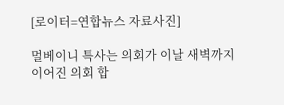[로이터=연합뉴스 자료사진]

멀베이니 특사는 의회가 이날 새벽까지 이어진 의회 합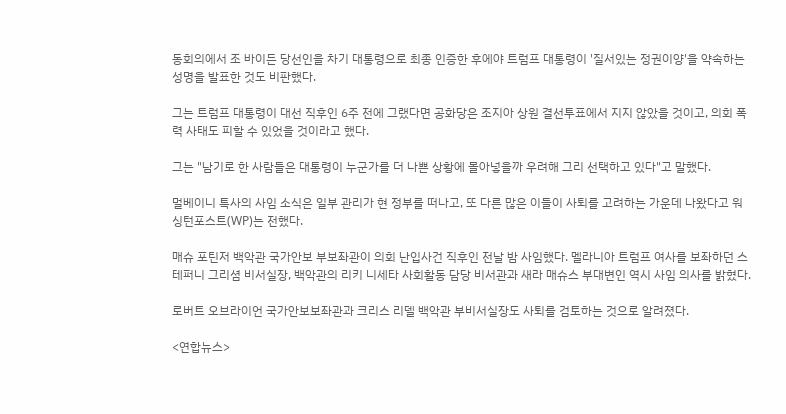동회의에서 조 바이든 당선인을 차기 대통령으로 최종 인증한 후에야 트럼프 대통령이 '질서있는 정권이양'을 약속하는 성명을 발표한 것도 비판했다.

그는 트럼프 대통령이 대선 직후인 6주 전에 그랬다면 공화당은 조지아 상원 결선투표에서 지지 않았을 것이고, 의회 폭력 사태도 피할 수 있었을 것이라고 했다.

그는 "남기로 한 사람들은 대통령이 누군가를 더 나쁜 상황에 몰아넣을까 우려해 그리 선택하고 있다"고 말했다.

멀베이니 특사의 사임 소식은 일부 관리가 현 정부를 떠나고, 또 다른 많은 이들이 사퇴를 고려하는 가운데 나왔다고 워싱턴포스트(WP)는 전했다.

매슈 포틴저 백악관 국가안보 부보좌관이 의회 난입사건 직후인 전날 밤 사임했다. 멜라니아 트럼프 여사를 보좌하던 스테퍼니 그리셤 비서실장, 백악관의 리키 니세타 사회활동 담당 비서관과 새라 매슈스 부대변인 역시 사임 의사를 밝혔다.

로버트 오브라이언 국가안보보좌관과 크리스 리델 백악관 부비서실장도 사퇴를 검토하는 것으로 알려졌다.

<연합뉴스>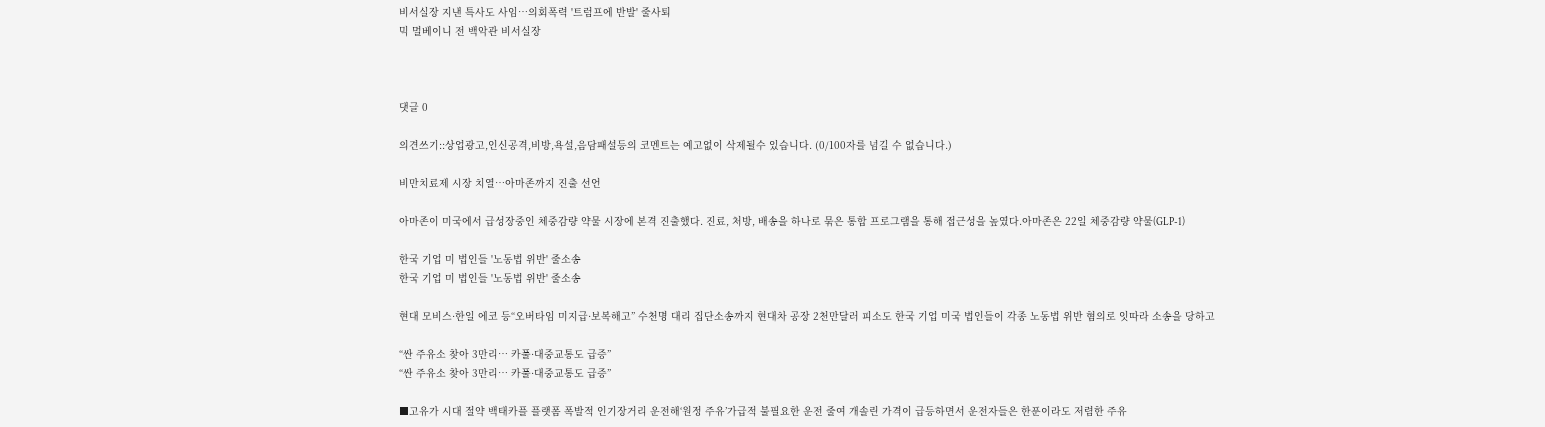비서실장 지낸 특사도 사임…의회폭력 '트럼프에 반발' 줄사퇴
믹 멀베이니 전 백악관 비서실장



댓글 0

의견쓰기::상업광고,인신공격,비방,욕설,음담패설등의 코멘트는 예고없이 삭제될수 있습니다. (0/100자를 넘길 수 없습니다.)

비만치료제 시장 치열…아마존까지 진출 선언

아마존이 미국에서 급성장중인 체중감량 약물 시장에 본격 진출했다. 진료, 처방, 배송을 하나로 묶은 통합 프로그램을 통해 접근성을 높였다.아마존은 22일 체중감량 약물(GLP-1)

한국 기업 미 법인들 '노동법 위반' 줄소송
한국 기업 미 법인들 '노동법 위반' 줄소송

현대 모비스·한일 에코 등“오버타임 미지급·보복해고” 수천명 대리 집단소송까지 현대차 공장 2천만달러 피소도 한국 기업 미국 법인들이 각종 노동법 위반 혐의로 잇따라 소송을 당하고

“싼 주유소 찾아 3만리… 카풀·대중교통도 급증”
“싼 주유소 찾아 3만리… 카풀·대중교통도 급증”

■고유가 시대 절약 백태카플 플랫폼 폭발적 인기장거리 운전해‘원정 주유’가급적 불필요한 운전 줄여 개솔린 가격이 급등하면서 운전자들은 한푼이라도 저렴한 주유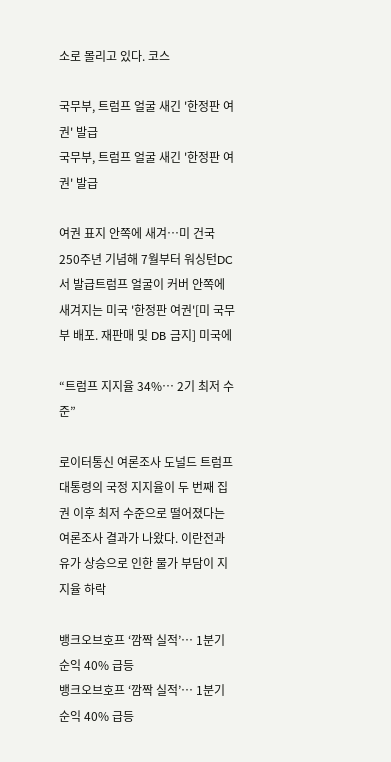소로 몰리고 있다. 코스

국무부, 트럼프 얼굴 새긴 '한정판 여권' 발급
국무부, 트럼프 얼굴 새긴 '한정판 여권' 발급

여권 표지 안쪽에 새겨…미 건국 250주년 기념해 7월부터 워싱턴DC서 발급트럼프 얼굴이 커버 안쪽에 새겨지는 미국 '한정판 여권'[미 국무부 배포. 재판매 및 DB 금지] 미국에

“트럼프 지지율 34%… 2기 최저 수준”

로이터통신 여론조사 도널드 트럼프 대통령의 국정 지지율이 두 번째 집권 이후 최저 수준으로 떨어졌다는 여론조사 결과가 나왔다. 이란전과 유가 상승으로 인한 물가 부담이 지지율 하락

뱅크오브호프 ‘깜짝 실적’… 1분기 순익 40% 급등
뱅크오브호프 ‘깜짝 실적’… 1분기 순익 40% 급등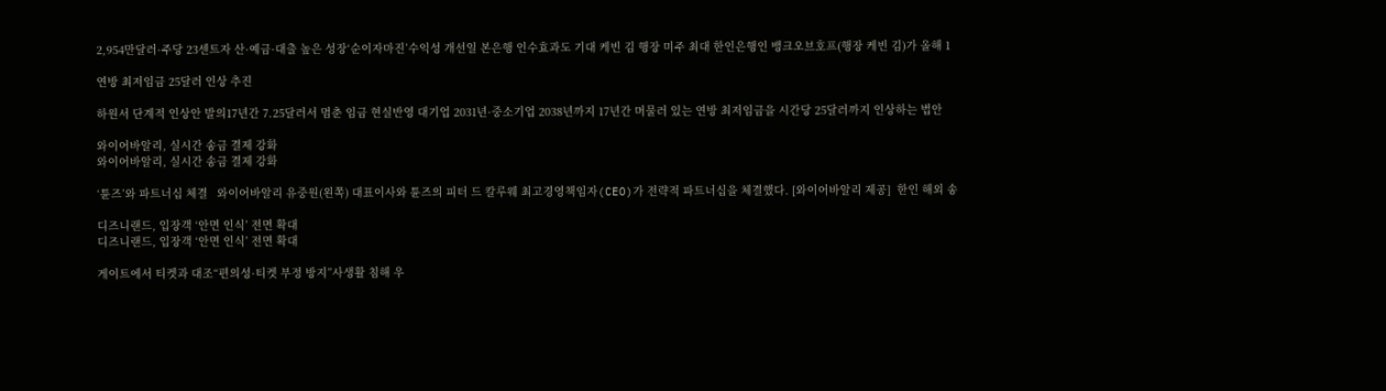2,954만달러·주당 23센트자 산·예금·대출 높은 성장‘순이자마진’수익성 개선일 본은행 인수효과도 기대 케빈 김 행장 미주 최대 한인은행인 뱅크오브호프(행장 케빈 김)가 올해 1

연방 최저임금 25달러 인상 추진

하원서 단계적 인상안 발의17년간 7.25달러서 멈춘 임금 현실반영 대기업 2031년·중소기업 2038년까지 17년간 머물러 있는 연방 최저임금을 시간당 25달러까지 인상하는 법안

와이어바알리, 실시간 송금 결제 강화
와이어바알리, 실시간 송금 결제 강화

‘튠즈’와 파트너십 체결   와이어바알리 유중원(왼쪽) 대표이사와 튠즈의 피터 드 칼루웨 최고경영책임자(CEO)가 전략적 파트너십을 체결했다. [와이어바알리 제공]  한인 해외 송

디즈니랜드, 입장객 ‘안면 인식’ 전면 확대
디즈니랜드, 입장객 ‘안면 인식’ 전면 확대

게이트에서 티켓과 대조“편의성·티켓 부정 방지”사생활 침해 우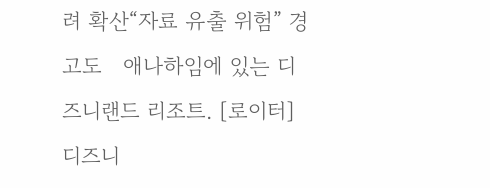려 확산“자료 유출 위험” 경고도   애나하임에 있는 디즈니랜드 리조트. [로이터]  디즈니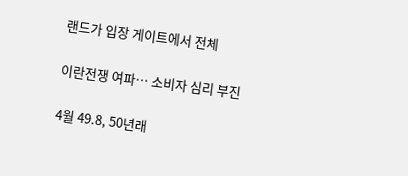랜드가 입장 게이트에서 전체

이란전쟁 여파… 소비자 심리 부진

4월 49.8, 50년래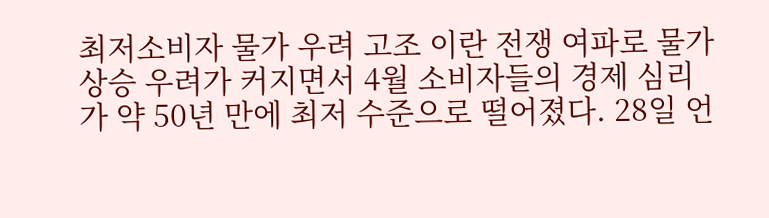최저소비자 물가 우려 고조 이란 전쟁 여파로 물가 상승 우려가 커지면서 4월 소비자들의 경제 심리가 약 50년 만에 최저 수준으로 떨어졌다. 28일 언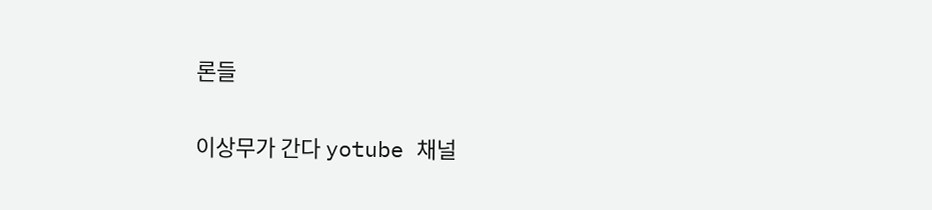론들

이상무가 간다 yotube 채널